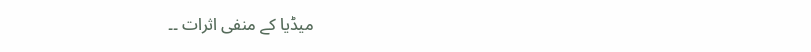میڈیا کے منفی اثرات ۔۔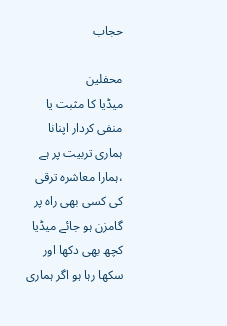حجاب

محفلین
میڈیا کا مثبت یا منفی کردار اپنانا ہماری تربیت پر ہے ،ہمارا معاشرہ ترقی کی کسی بھی راہ پر گامزن ہو جائے میڈیا کچھ بھی دکھا اور سکھا رہا ہو اگر ہماری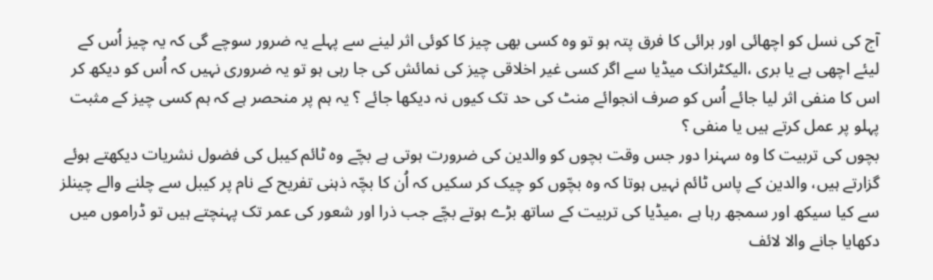آج کی نسل کو اچھائی اور برائی کا فرق پتہ ہو تو وہ کسی بھی چیز کا کوئی اثر لینے سے پہلے یہ ضرور سوچے گی کہ یہ چیز اُس کے لیئے اچھی ہے یا بری ،الیکٹرانک میڈیا سے اگر کسی غیر اخلاقی چیز کی نمائش کی جا رہی ہو تو یہ ضروری نہیں کہ اُس کو دیکھ کر اس کا منفی اثر لیا جائے اُس کو صرف انجوائے منٹ کی حد تک کیوں نہ دیکھا جائے ؟ یہ ہم پر منحصر ہے کہ ہم کسی چیز کے مثبت پہلو پر عمل کرتے ہیں یا منفی ؟
بچوں کی تربیت کا وہ سہنرا دور جس وقت بچوں کو والدین کی ضرورت ہوتی ہے بچّے وہ ٹائم کیبل کی فضول نشریات دیکھتے ہوئے گزارتے ہیں، والدین کے پاس ٹائم نہیں ہوتا کہ وہ بچّوں کو چیک کر سکیں کہ اُن کا بچّہ ذہنی تفریح کے نام پر کیبل سے چلنے والے چینلز سے کیا سیکھ اور سمجھ رہا ہے ،میڈیا کی تربیت کے ساتھ بڑے ہوتے بچّے جب ذرا اور شعور کی عمر تک پہنچتے ہیں تو ڈراموں میں دکھایا جانے والا لائف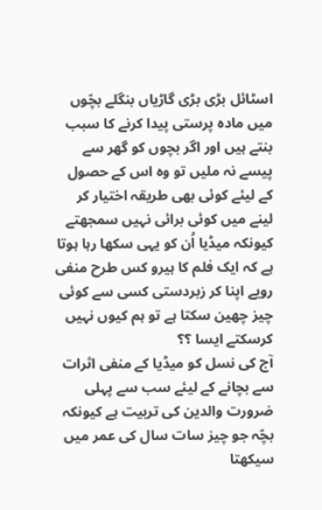اسٹائل بڑی بڑی گاڑیاں بنگلے بچّوں میں مادہ پرستی پیدا کرنے کا سبب بنتے ہیں اور اگر بچوں کو گھر سے پیسے نہ ملیں تو وہ اس کے حصول کے لیئے کوئی بھی طریقہ اختیار کر لینے میں کوئی برائی نہیں سمجھتے کیونکہ میڈیا اُن کو یہی سکھا رہا ہوتا ہے کہ ایک فلم کا ہیرو کس طرح منفی رویے اپنا کر زبردستی کسی سے کوئی چیز چھین سکتا ہے تو ہم کیوں نہیں کرسکتے ایسا ؟؟
آج کی نسل کو میڈیا کے منفی اثرات سے بچانے کے لیئے سب سے پہلی ضرورت والدین کی تربیت ہے کیونکہ بچّہ جو چیز سات سال کی عمر میں سیکھتا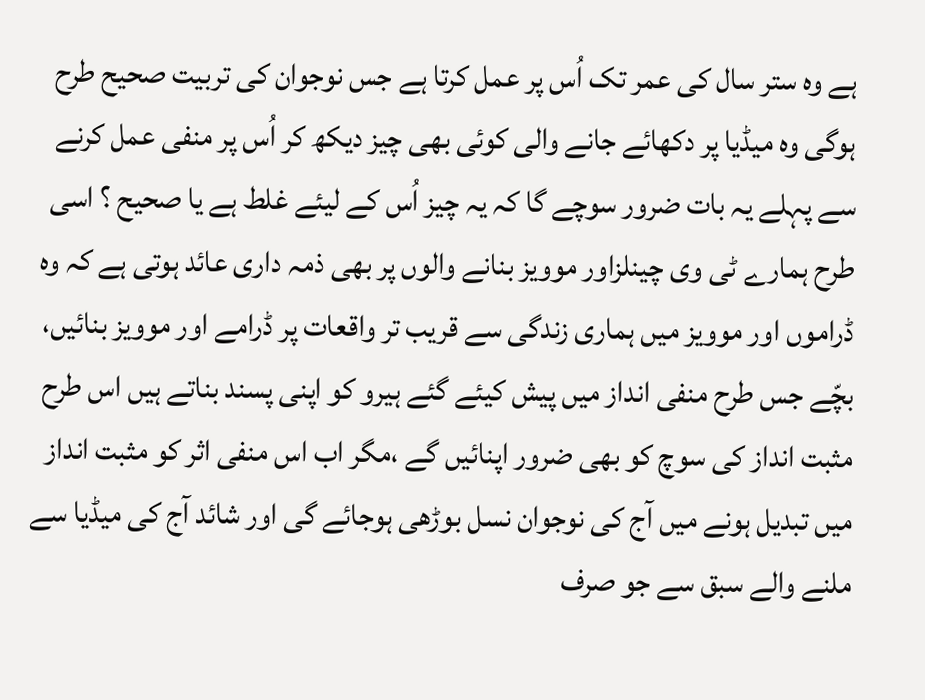ہے وہ ستر سال کی عمر تک اُس پر عمل کرتا ہے جس نوجوان کی تربیت صحیح طرح ہوگی وہ میڈیا پر دکھائے جانے والی کوئی بھی چیز دیکھ کر اُس پر منفی عمل کرنے سے پہلے یہ بات ضرور سوچے گا کہ یہ چیز اُس کے لیئے غلط ہے یا صحیح ؟ اسی طرح ہمارے ٹی وی چینلزاور موویز بنانے والوں پر بھی ذمہ داری عائد ہوتی ہے کہ وہ ڈراموں اور موویز میں ہماری زندگی سے قریب تر واقعات پر ڈرامے اور موویز بنائیں، بچّے جس طرح منفی انداز میں پیش کیئے گئے ہیرو کو اپنی پسند بناتے ہیں اس طرح مثبت انداز کی سوچ کو بھی ضرور اپنائیں گے ،مگر اب اس منفی اثر کو مثبت انداز میں تبدیل ہونے میں آج کی نوجوان نسل بوڑھی ہوجائے گی اور شائد آج کی میڈیا سے ملنے والے سبق سے جو صرف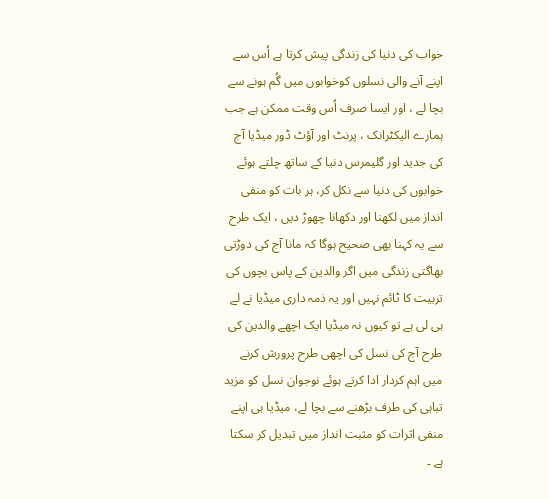خواب کی دنیا کی زندگی پیش کرتا ہے اُس سے اپنے آنے والی نسلوں کوخوابوں میں گُم ہونے سے بچا لے ، اور ایسا صرف اُس وقت ممکن ہے جب ہمارے الیکٹرانک ، پرنٹ اور آؤٹ ڈور میڈیا آج کی جدید اور گلیمرس دنیا کے ساتھ چلتے ہوئے خوابوں کی دنیا سے نکل کر، ہر بات کو منفی انداز میں لکھنا اور دکھانا چھوڑ دیں ، ایک طرح سے یہ کہنا بھی صحیح ہوگا کہ مانا آج کی دوڑتی بھاگتی زندگی میں اگر والدین کے پاس بچوں کی تربیت کا ٹائم نہیں اور یہ ذمہ داری میڈیا نے لے ہی لی ہے تو کیوں نہ میڈیا ایک اچھے والدین کی طرح آج کی نسل کی اچھی طرح پرورش کرنے میں اہم کردار ادا کرتے ہوئے نوجوان نسل کو مزید تباہی کی طرف بڑھنے سے بچا لے، میڈیا ہی اپنے منفی اثرات کو مثبت انداز میں تبدیل کر سکتا ہے ۔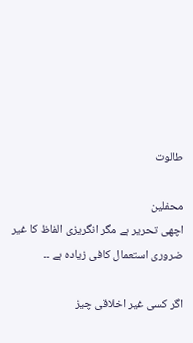طالوت

محفلین
اچھی تحریر ہے مگر انگریزی الفاظ کا غیر ضروری استعمال کافی زیادہ ہے ۔۔

اگر کسی غیر اخلاقی چیز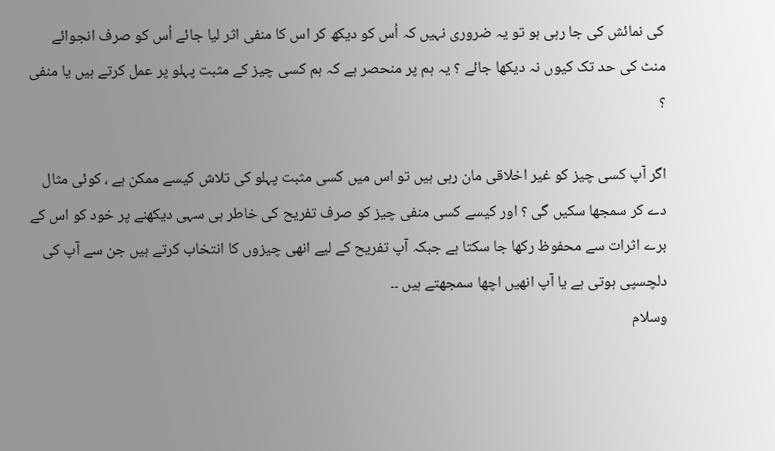کی نمائش کی جا رہی ہو تو یہ ضروری نہیں کہ اُس کو دیکھ کر اس کا منفی اثر لیا جائے اُس کو صرف انجوائے منٹ کی حد تک کیوں نہ دیکھا جائے ؟ یہ ہم پر منحصر ہے کہ ہم کسی چیز کے مثبت پہلو پر عمل کرتے ہیں یا منفی ؟

اگر آپ کسی چیز کو غیر اخلاقی مان رہی ہیں تو اس میں کسی مثبت پہلو کی تلاش کیسے ممکن ہے ، کوئی مثال دے کر سمجھا سکیں گی ؟ اور کیسے کسی منفی چیز کو صرف تفریح کی خاطر ہی سہی دیکھنے پر خود کو اس کے برے اثرات سے محفوظ رکھا جا سکتا ہے جبکہ آپ تفریح کے لیے انھی چیزوں کا انتخاب کرتے ہیں جن سے آپ کی دلچسپی ہوتی ہے یا آپ انھیں اچھا سمجھتے ہیں ۔۔
وسلام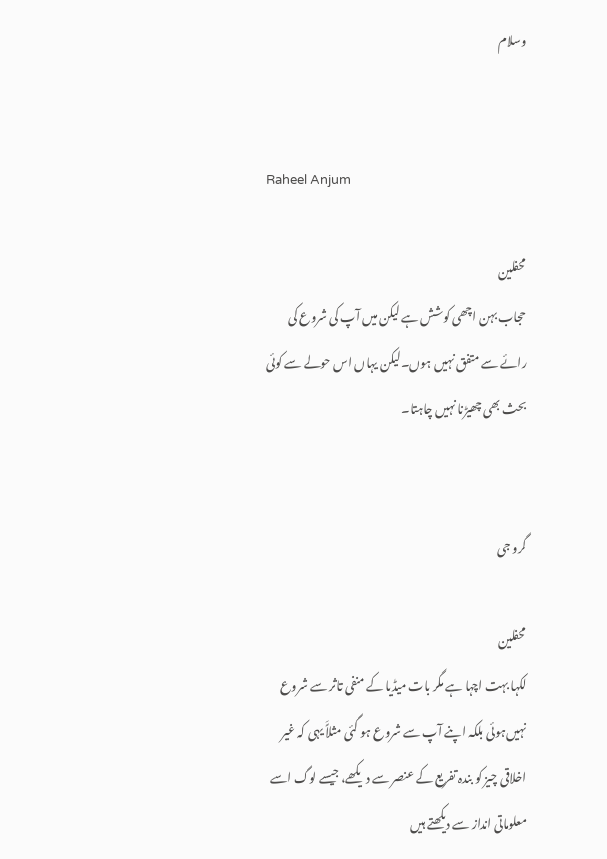وسلام


Raheel Anjum

محفلین
حجاب بہن اچھی کوشش ہے لیکن میں آپ کی شروع کی رائے سے متفق نہیں ہوں۔لیکن یہاں اس حولے سے کوئی بحث بھی چھیڑنا نہیں چاہتا۔


گرو جی

محفلین
لکہا بہت اچہا ہے مگر بات میڈیا کے منفی تاثر سے شروع نہیں‌ہوئی بلکہ اپنے آپ سے شروع ہو گئی مثلاًَ یہی کہ غیر اخلاقی چیز کو بندہ تفریع کے عنصر سے دیکھے، جیسے لوگ اسے معلوماتی انداز سے دیکھتے ہیں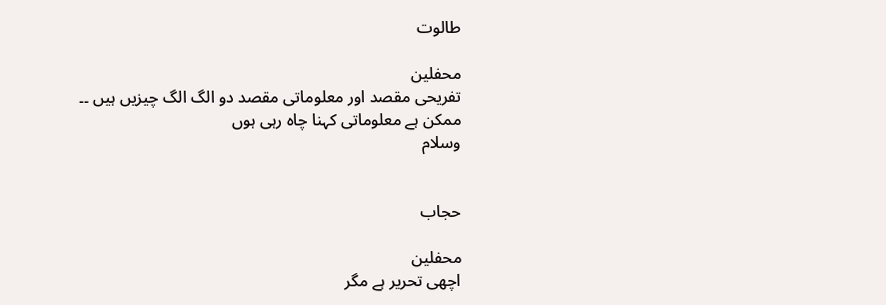طالوت

محفلین
تفریحی مقصد اور معلوماتی مقصد دو الگ الگ چیزیں ہیں ۔۔ ممکن ہے معلوماتی کہنا چاہ رہی ہوں
وسلام


حجاب

محفلین
اچھی تحریر ہے مگر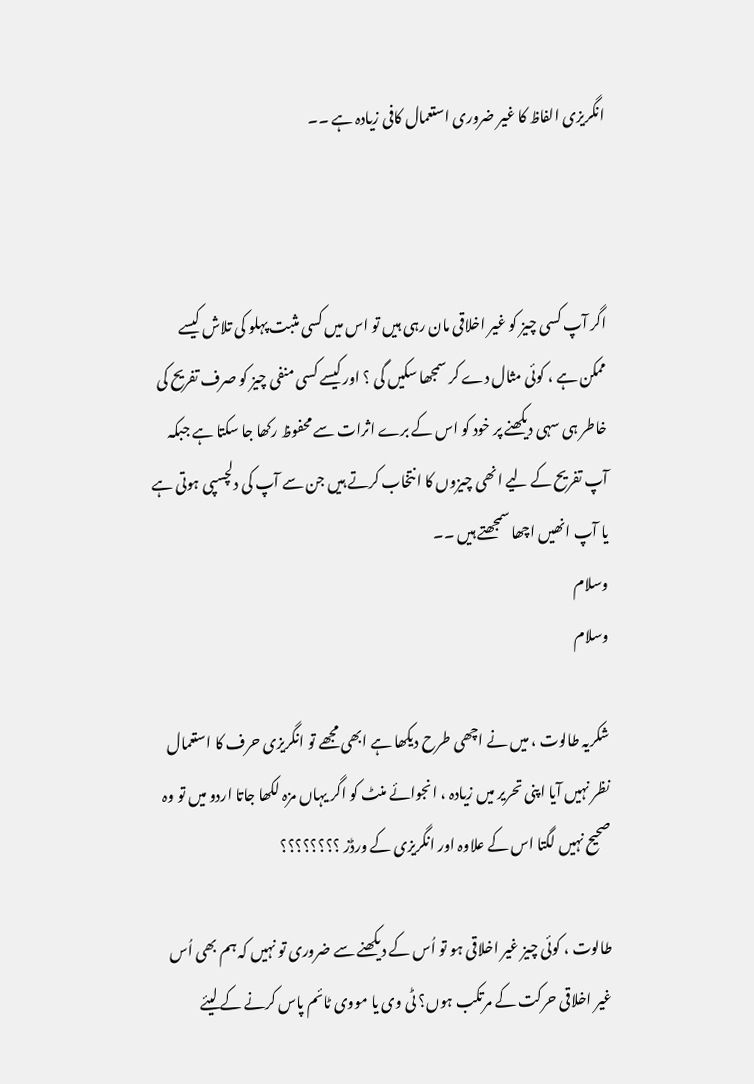انگریزی الفاظ کا غیر ضروری استعمال کافی زیادہ ہے ۔۔



اگر آپ کسی چیز کو غیر اخلاقی مان رہی ہیں تو اس میں کسی مثبت پہلو کی تلاش کیسے ممکن ہے ، کوئی مثال دے کر سمجھا سکیں گی ؟ اور کیسے کسی منفی چیز کو صرف تفریح کی خاطر ہی سہی دیکھنے پر خود کو اس کے برے اثرات سے محفوظ رکھا جا سکتا ہے جبکہ آپ تفریح کے لیے انھی چیزوں کا انتخاب کرتے ہیں جن سے آپ کی دلچسپی ہوتی ہے یا آپ انھیں اچھا سمجھتے ہیں ۔۔
وسلام
وسلام

شکریہ طالوت ، میں نے اچھی طرح دیکھا ہے ابھی مجھے تو انگریزی حرف کا استعمال نظر نہیں آیا اپنی تحریر میں زیادہ ، انجوائے منٹ کو اگر یہاں مزہ لکھا جاتا اردو میں تو وہ صحیح نہیں لگتا اس کے علاوہ اور انگریزی کے ورڈز ؟؟؟؟؟؟؟؟

طالوت ، کوئی چیز غیر اخلاقی ہو تو اُس کے دیکھنے سے ضروری تو نہیں کہ ہم بھی اُس غیر اخلاقی حرکت کے مرتکب ہوں؟ ٹی وی یا مووی ٹائم پاس کرنے کے لیئے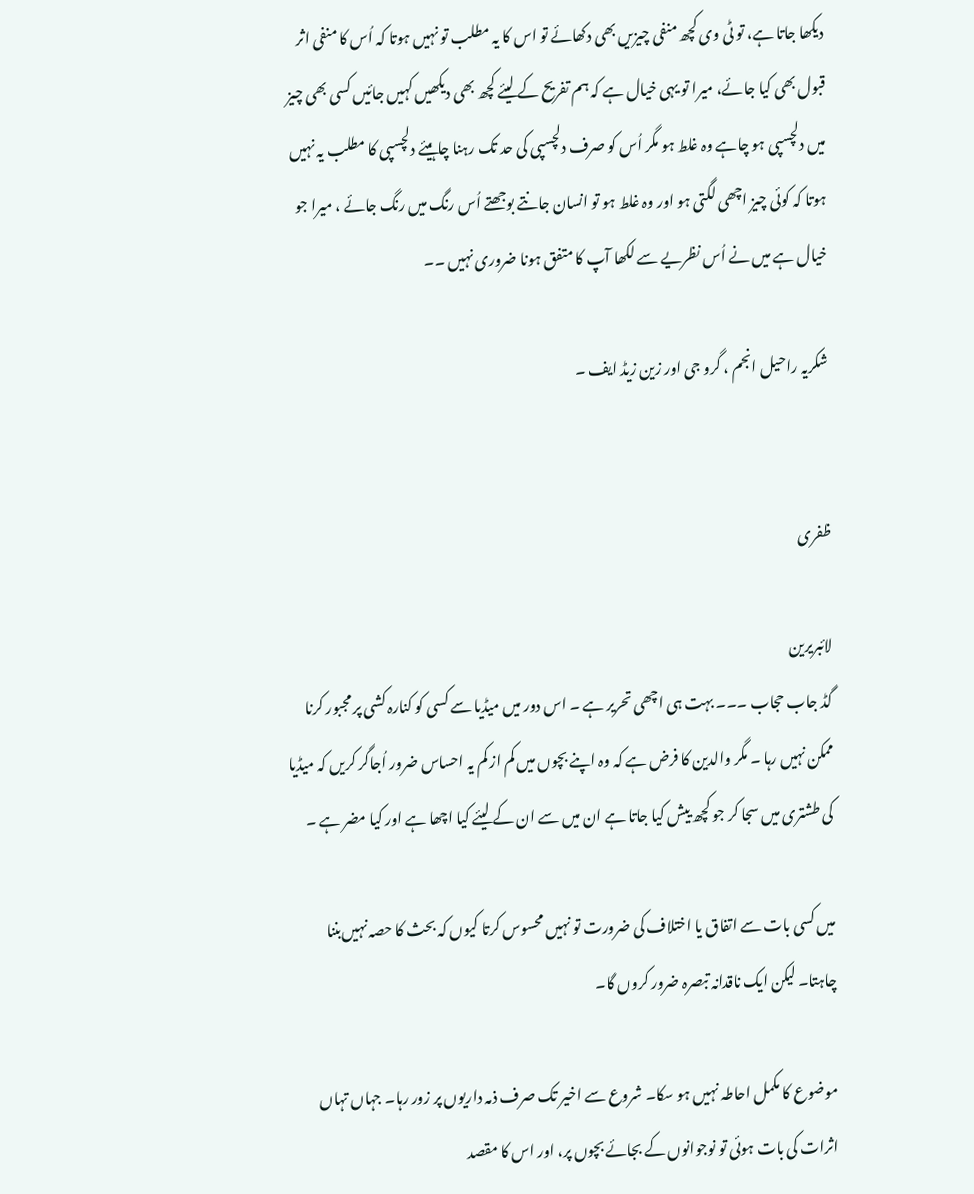دیکھا جاتا ہے، تو ٹی وی کچھ منفی چیزیں بھی دکھائے تو اس کا یہ مطلب تو نہیں ہوتا کہ اُس کا منفی اثر قبول بھی کیا جائے، میرا تو یہی خیال ہے کہ ہم تفریح کے لیئے کچھ بھی دیکھیں کہیں جائیں کسی بھی چیز میں دلچسپی ہو چاہے وہ غلط ہو مگر اُس کو صرف دلچسپی کی حد تک رہنا چاہیئے دلچسپی کا مطلب یہ نہیں ہوتا کہ کوئی چیز اچھی لگتی ہو اور وہ غلط ہو تو انسان جانتے بوجھتے اُس رنگ میں رنگ جائے ، میرا جو خیال ہے میں نے اُس نظریے سے لکھا آپ کا متفق ہونا ضروری نہیں ۔۔

شکریہ راحیل انجم ، گرو جی اور زین زیڈ ایف ۔


ظفری

لائبریرین
گڈ جاب حجاب ۔۔۔ بہت ہی اچھی تحریر ہے ۔ اس دور میں میڈیا سے کسی کو کنارہ کشی پر مجبور کرنا ممکن نہیں رہا ۔ مگر والدین کا فرض ہے کہ وہ اپنے بچوں میں کم از کم یہ احساس ضرور اُجاگر کریں کہ میڈیا کی طشتری میں سجا کر جو کچھ ییش کیا جاتا ہے ان میں سے ان کے لیئے کیا اچھا ہے اور کیا مضر ہے ۔

میں کسی بات سے اتفاق یا اختلاف کی ضرورت تو نہیں محسوس کرتا کیوں کہ بحث کا حصہ نہیں‌بننا چاہتا۔ لیکن ایک ناقدانہ تبصرہ ضرور کروں گا۔

موضوع کا مکمل احاطہ نہیں ہو سکا۔ شروع سے اخیر تک صرف ذمہ داریوں پر زور رہا۔ جہاں تہاں اثرات کی بات ہوئی تو نوجوانوں کے بجائے بچوں پر، اور اس کا مقصد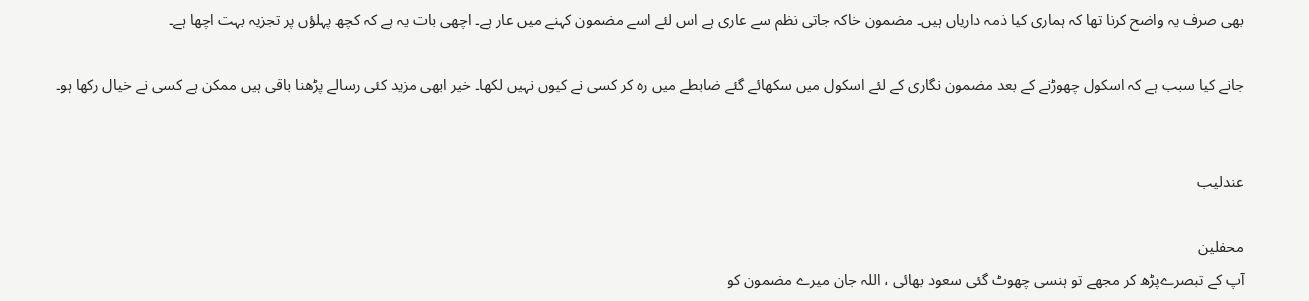بھی صرف یہ واضح کرنا تھا کہ ہماری کیا ذمہ داریاں ہیں۔ مضمون خاکہ جاتی نظم سے عاری ہے اس لئے اسے مضمون کہنے میں عار ہے۔ اچھی بات یہ ہے کہ کچھ پہلؤں پر تجزیہ بہت اچھا ہے۔

جانے کیا سبب ہے کہ اسکول چھوڑنے کے بعد مضمون نگاری کے لئے اسکول میں سکھائے گئے ضابطے میں رہ کر کسی نے کیوں نہیں لکھا۔ خیر ابھی مزید کئی رسالے پڑھنا باقی ہیں ممکن ہے کسی نے خیال رکھا ہو۔


عندلیب

محفلین
آپ کے تبصرےپڑھ کر مجھے تو ہنسی چھوٹ گئی سعود بھائی ، اللہ جان میرے مضمون کو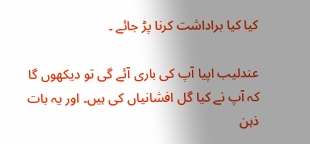کیا کیا براداشت کرنا پڑ جائے ۔

عندلیب اپیا آپ کی باری آئے گی تو دیکھوں گا کہ آپ نے کیا گل افشانیاں کی ہیں۔ اور یہ بات ذہن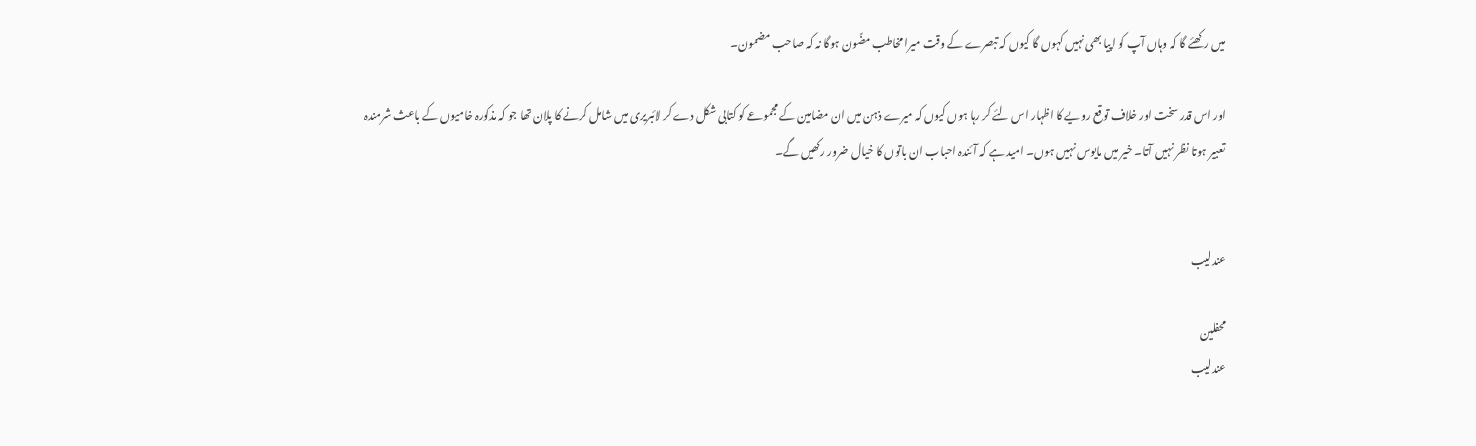میں رکھئے گا کہ وہاں آپ کو اپیا بھی نہیں کہوں گا کیوں کہ تبصرے کے وقت میرا مخاطب مضًون ہوگا نہ کہ صاحب مضمون۔

اور اس قدر سخت اور خلاف توقع رویے کا اظہار اس لئے کر رہا ہوں کیوں کہ میرے ذہن میں ان مضامین کے مجموعے کو کتابی شکل دے کر لائبریری میں شامل کرنے کا پلان تھا جو کہ مذکورہ خامیوں کے باعث شرمندہ تعبیر ہوتا نظر نہیں آتا۔ خیر میں مایوس نہیں ہوں۔ امید ہے کہ آئندہ احباب ان باتوں کا خیال ضرور رکھیں گے۔


عندلیب

محفلین
عندلیب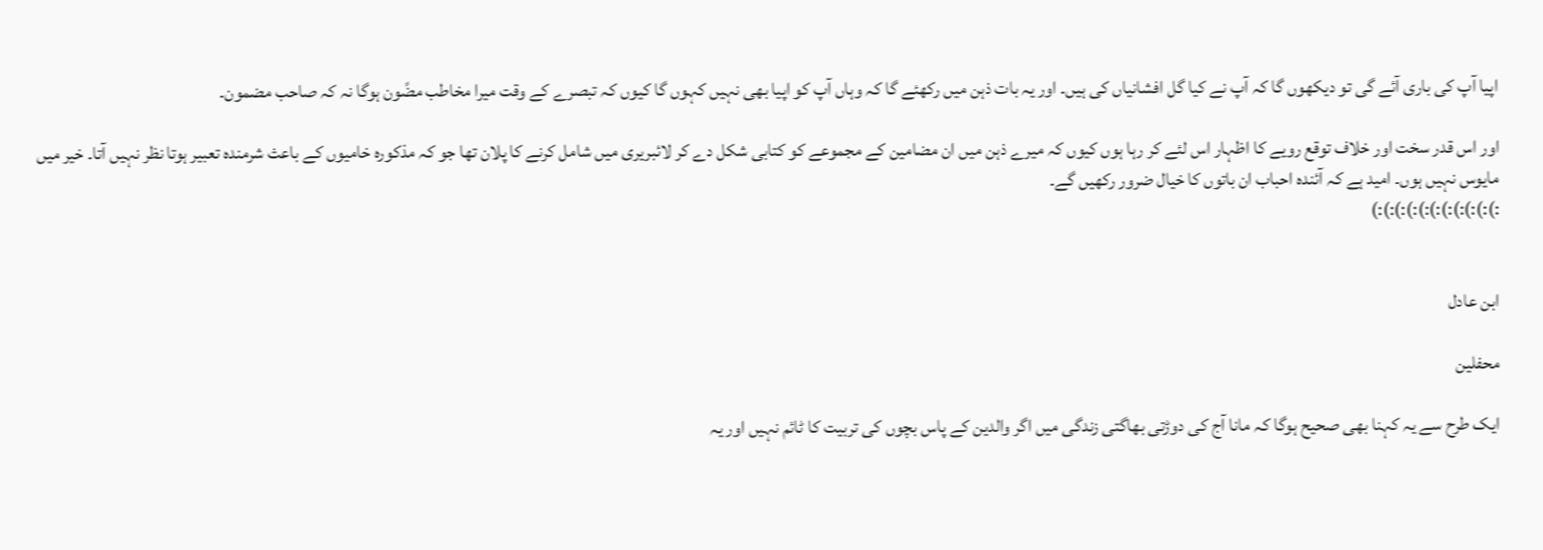اپیا آپ کی باری آئے گی تو دیکھوں گا کہ آپ نے کیا گل افشانیاں کی ہیں۔ اور یہ بات ذہن میں رکھئے گا کہ وہاں آپ کو اپیا بھی نہیں کہوں گا کیوں کہ تبصرے کے وقت میرا مخاطب مضًون ہوگا نہ کہ صاحب مضمون۔

اور اس قدر سخت اور خلاف توقع رویے کا اظہار اس لئے کر رہا ہوں کیوں کہ میرے ذہن میں ان مضامین کے مجموعے کو کتابی شکل دے کر لائبریری میں شامل کرنے کا پلان تھا جو کہ مذکورہ خامیوں کے باعث شرمندہ تعبیر ہوتا نظر نہیں آتا۔ خیر میں مایوس نہیں ہوں۔ امید ہے کہ آئندہ احباب ان باتوں کا خیال ضرور رکھیں گے۔
:):):):):):):):):):):)


ابن عادل

محفلین

ایک طرح سے یہ کہنا بھی صحیح ہوگا کہ مانا آج کی دوڑتی بھاگتی زندگی میں اگر والدین کے پاس بچوں کی تربیت کا ٹائم نہیں اور یہ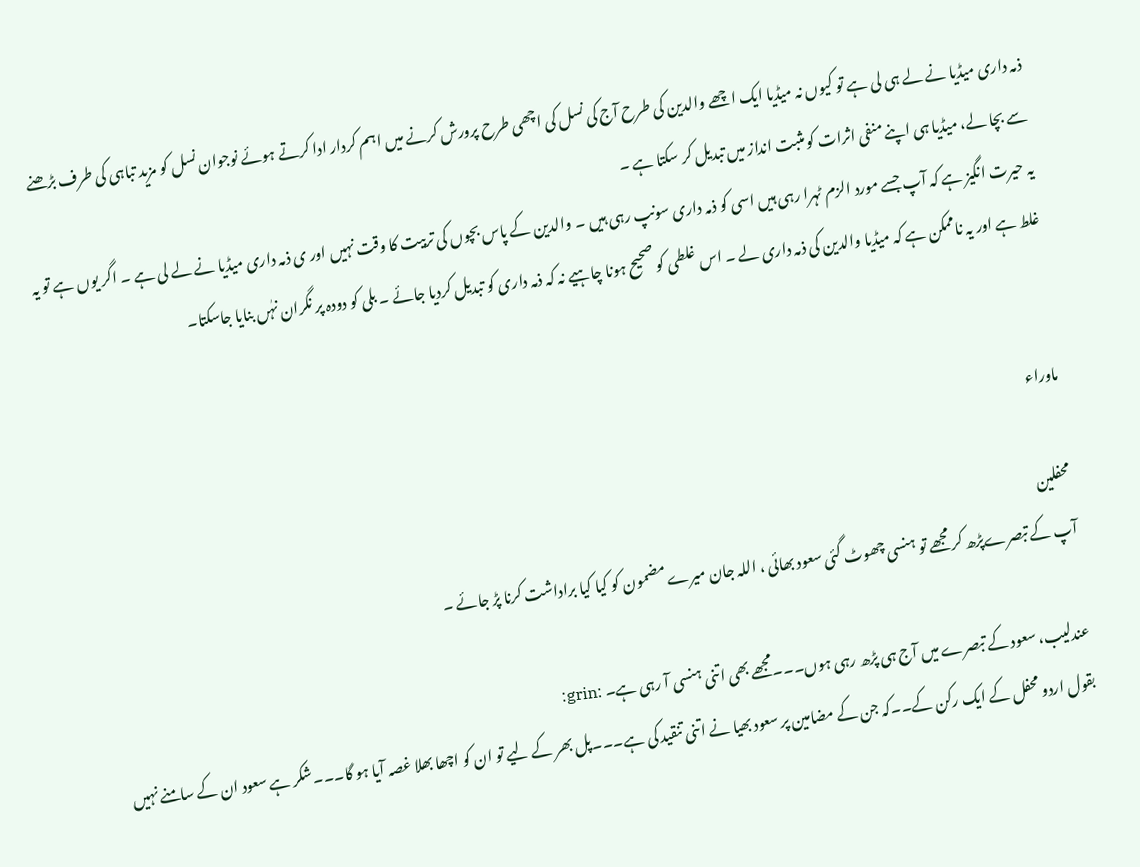ذمہ داری میڈیا نے لے ہی لی ہے تو کیوں نہ میڈیا ایک اچھے والدین کی طرح آج کی نسل کی اچھی طرح پرورش کرنے میں اہم کردار ادا کرتے ہوئے نوجوان نسل کو مزید تباہی کی طرف بڑھنے سے بچا لے، میڈیا ہی اپنے منفی اثرات کو مثبت انداز میں تبدیل کر سکتا ہے ۔
یہ حیرت انگیز ہے کہ آپ جسے مورد الزم ٹہرا رہی ہیں اسی کو ذمہ داری سونپ رہی ہیں ۔ والدین کے پاس بچوں کی تربیت کا وقت نہیں اور ی ذمہ داری میڈیا نے لے لی ہے ۔ اگر یوں ہے تو یہ غلط ہے اور یہ ناممکن ہے کہ میڈیا والدین کی ذمہ داری لے ۔ اس غلطی کو صحیح ہونا چاہیے نہ کہ ذمہ داری کو تبدیل کردیا جائے ۔ بلی کو دودہ پر نگران نہٰں بنایا جاسکتا۔


ماوراء

محفلین
آپ کے تبصرےپڑھ کر مجھے تو ہنسی چھوٹ گئی سعود بھائی ، اللہ جان میرے مضمون کو کیا کیا براداشت کرنا پڑ جائے ۔

عندلیب، سعود کے تبصرے میں آج ہی پڑھ رہی ہوں۔۔۔مجھے بھی اتنی ہنسی آ رہی ہے۔ :grin:
بقول اردو محفل کے ایک رکن کے۔۔کہ جن کے مضامین پر سعود بھیا نے اتنی تنقید کی ہے۔۔۔پل بھر کے لیے تو ان کو اچھا بھلا غصہ آیا ہو گا۔۔۔شکر ہے سعود ان کے سامنے نہیں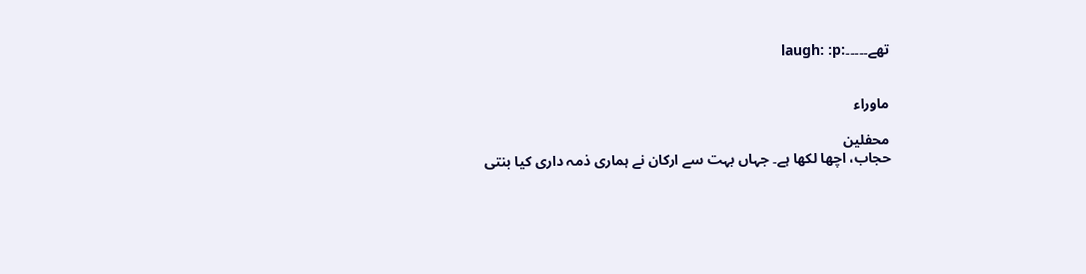تھے۔۔۔۔۔:laugh: :p


ماوراء

محفلین
حجاب، اچھا لکھا ہے۔ جہاں بہت سے ارکان نے ہماری ذمہ داری کیا بنتی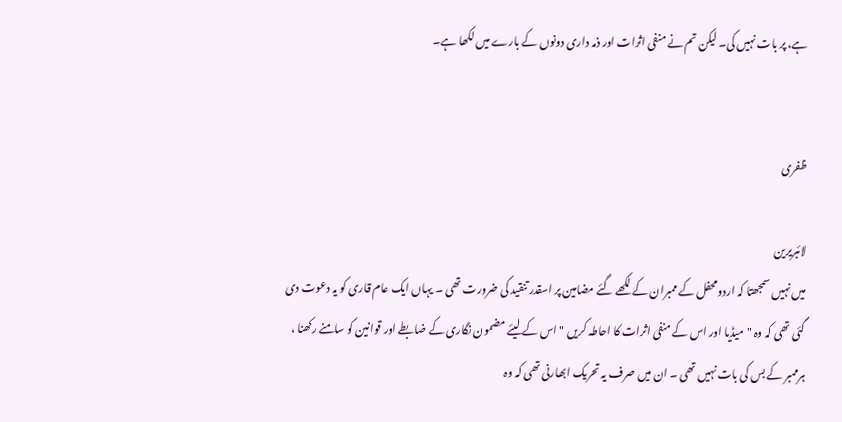ہے، پر بات نہیں کی۔ لیکن تم نے منفی اثرات اور ذمہ داری دونوں کے بارے میں لکھا ہے۔


ظفری

لائبریرین
میں نہیں سمجھتا کہ اردومحفل کے ممبران کے لکھے گئے مضامین پر اسقدر تنقید کی ضرورت تھی ۔ یہاں ایک عام قاری کو یہ دعوت دی گئی تھی کہ وہ "میڈیا اور اس کے منفی اثرات کا احاطہ کریں " اس کے لیئے مضمون نگاری کے ضابطے اور قوانین کو سامنے رکھنا ، ہرممبر کے بس کی بات نہیں تھی ۔ ان میں صرف یہ تحریک ابھارنی تھی کہ وہ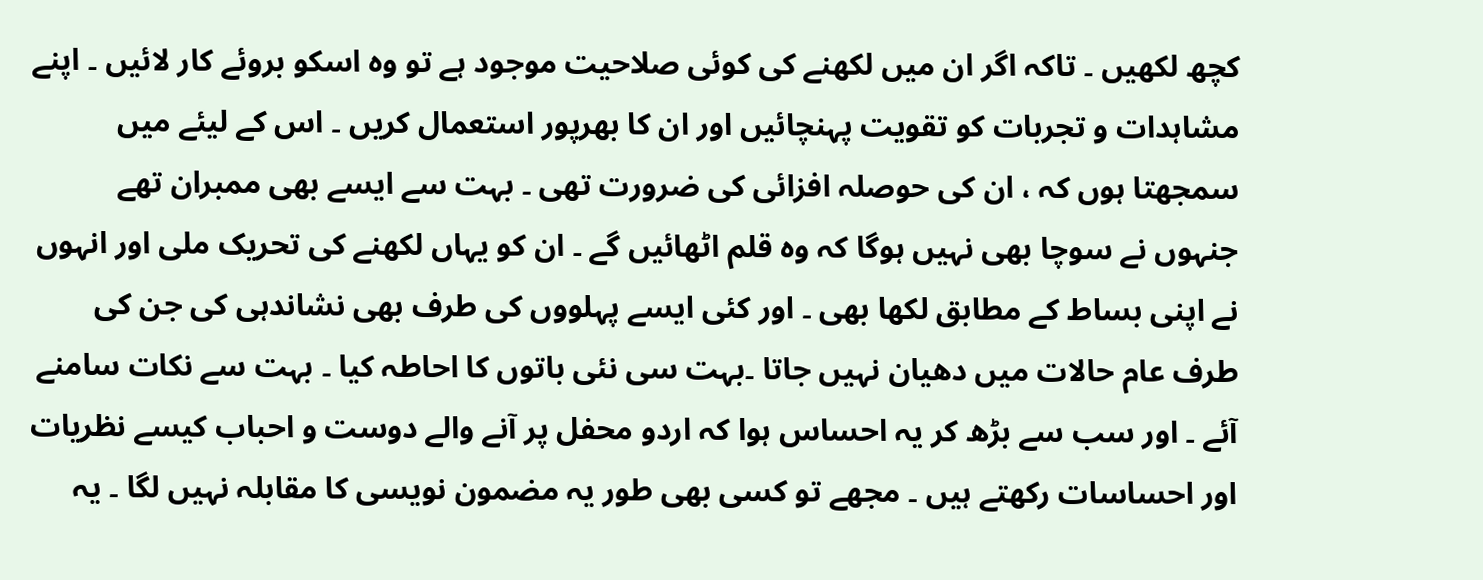کچھ لکھیں ۔ تاکہ اگر ان میں لکھنے کی کوئی صلاحیت موجود ہے تو وہ اسکو بروئے کار لائیں ۔ اپنے مشاہدات و تجربات کو تقویت پہنچائیں اور ان کا بھرپور استعمال کریں ۔ اس کے لیئے میں سمجھتا ہوں کہ ، ان کی حوصلہ افزائی کی‌ ضرورت تھی ۔ بہت سے ایسے بھی ممبران تھے جنہوں نے سوچا بھی نہیں ہوگا کہ وہ قلم اٹھائیں گے ۔ ان کو یہاں لکھنے کی تحریک ملی اور انہوں نے اپنی بساط کے مطابق لکھا بھی ۔ اور کئی ایسے پہلووں کی طرف بھی نشاندہی کی جن کی طرف عام حالات میں دھیان نہیں جاتا ۔بہت سی نئی باتوں کا احاطہ کیا ۔ بہت سے نکات سامنے آئے ۔ اور سب سے بڑھ کر یہ احساس ہوا کہ اردو محفل پر آنے والے دوست و احباب کیسے نظریات اور احساسات رکھتے ہیں ۔ مجھے تو کسی بھی طور یہ مضمون نویسی کا مقابلہ نہیں لگا ۔ یہ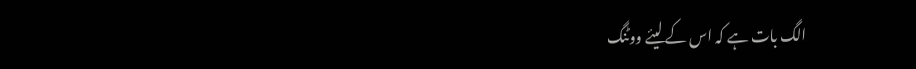الگ بات ہے کہ اس کے لیئے ووٹنگ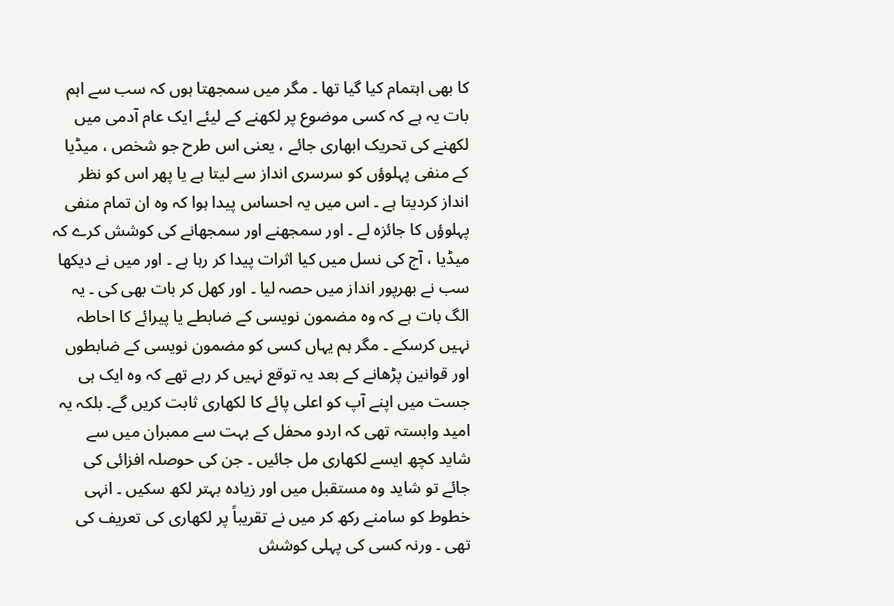کا بھی اہتمام کیا گیا تھا ۔ مگر میں سمجھتا ہوں کہ سب سے اہم بات یہ ہے کہ کسی موضوع پر لکھنے کے لیئے ایک عام آدمی میں لکھنے کی تحریک ابھاری جائے ، یعنی اس طرح جو شخص ، میڈیا کے منفی پہلوؤں کو سرسری انداز سے لیتا ہے یا پھر اس کو نظر انداز کردیتا ہے ۔ اس میں یہ احساس پیدا ہوا کہ وہ ان تمام منفی پہلوؤں کا جائزہ لے ۔ اور سمجھنے اور سمجھانے کی کوشش کرے کہ میڈیا ، آج کی نسل میں کیا اثرات پیدا کر رہا ہے ۔ اور میں نے دیکھا سب نے بھرپور انداز میں حصہ لیا ۔ اور کھل کر بات بھی کی ۔ یہ الگ بات ہے کہ وہ مضمون نویسی کے ضابطے یا پیرائے کا احاطہ نہیں کرسکے ۔ مگر ہم یہاں کسی کو مضمون نویسی کے ضابطوں اور قوانین پڑھانے کے بعد یہ توقع نہیں کر رہے تھے کہ وہ ایک ہی جست میں اپنے آپ کو اعلی پائے کا لکھاری ثابت کریں گے۔ بلکہ یہ امید وابستہ تھی کہ اردو محفل کے بہت سے ممبران میں سے شاید کچھ ایسے لکھاری مل جائیں ۔ جن کی حوصلہ افزائی کی جائے تو شاید وہ مستقبل میں اور زیادہ بہتر لکھ سکیں ۔ انہی خطوط کو سامنے رکھ کر میں نے تقریباً پر لکھاری کی تعریف کی تھی ۔ ورنہ کسی کی پہلی کوشش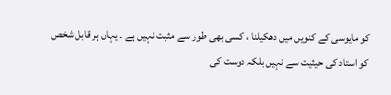کو مایوسی کے کنویں میں دھکیلنا ، کسی بھی طور سے مثبت نہیں ہے ۔ یہاں ہر قابل شخص کو استاد کی حیثیت سے نہیں بلکہ دوست کی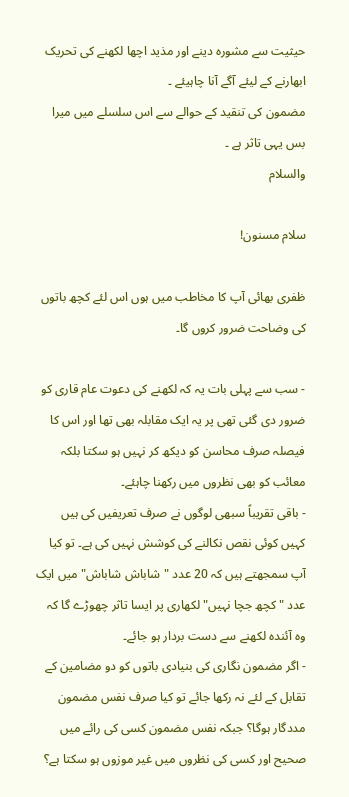حیثیت سے مشورہ دینے اور مذید اچھا لکھنے کی تحریک ابھارنے کے لیئے آگے آنا چاہیئے ۔
مضمون کی تنقید کے حوالے سے اس سلسلے میں میرا بس یہی تاثر ہے ۔
والسلام

سلام مسنون!

ظفری بھائی آپ کا مخاطب میں ہوں اس لئے کچھ باتوں کی وضاحت ضرور کروں گا۔

- سب سے پہلی بات یہ کہ لکھنے کی دعوت عام قاری کو ضرور دی گئی تھی پر یہ ایک مقابلہ بھی تھا اور اس کا فیصلہ صرف محاسن کو دیکھ کر نہیں ہو سکتا بلکہ معائب کو بھی نظروں میں رکھنا چاہئے۔
- باقی تقریباً سبھی لوگوں نے صرف تعریفیں کی ہیں کہیں کوئی نقص نکالنے کی کوشش نہیں کی ہے۔ تو کیا آپ سمجھتے ہیں کہ 20 عدد "شاباش شاباش" میں ایک عدد "کچھ جچا نہیں" لکھاری پر ایسا تاثر چھوڑے گا کہ وہ آئندہ لکھنے سے دست بردار ہو جائے۔
- اگر مضمون نگاری کی بنیادی باتوں کو دو مضامین کے تقابل کے لئے نہ رکھا جائے تو کیا صرف نفس مضمون مددگار ہوگا؟ جبکہ نفس مضمون کسی کی رائے میں صحیح اور کسی کی نظروں میں غیر موزوں ہو سکتا ہے؟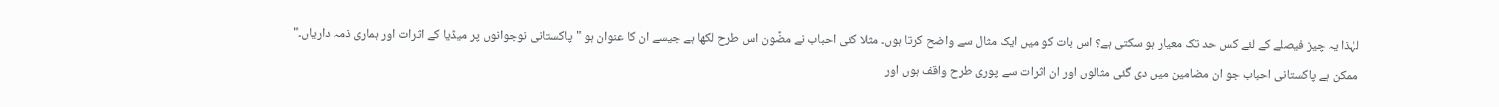لہٰذا یہ چیز فیصلے کے لئے کس حد تک معیار ہو سکتی ہے؟ اس بات کو میں ایک مثال سے واضح کرتا ہوں۔ مثلا کئی احباب نے مضًون اس طرح لکھا ہے جیسے ان کا عنوان ہو "پاکستانی نوجوانوں پر میڈیا کے اثرات اور ہماری ذمہ داریاں۔" ممکن ہے پاکستانی احباب جو ان مضامین میں دی گئی مثالوں اور ان اثرات سے پوری طرح واقف ہوں اور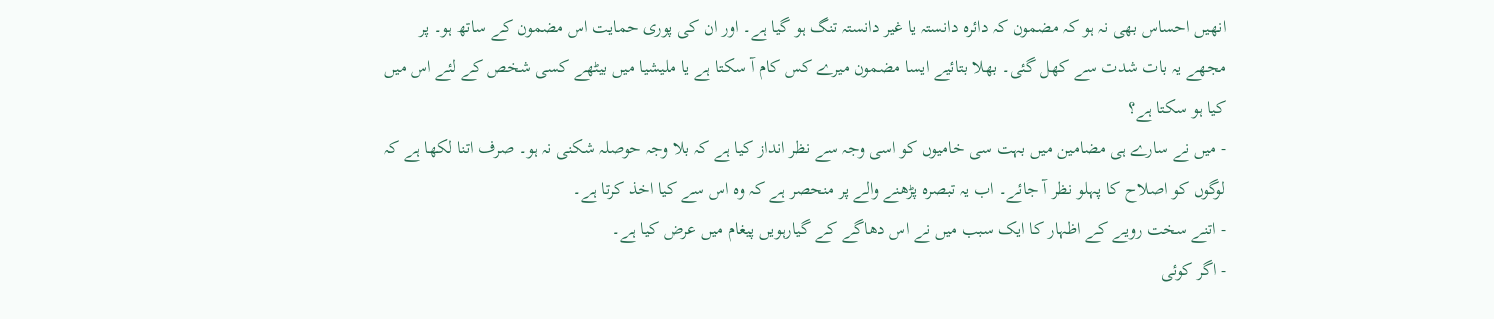انھیں احساس بھی نہ ہو کہ مضمون کہ دائرہ دانستہ یا غیر دانستہ تنگ ہو گیا ہے۔ اور ان کی پوری حمایت اس مضمون کے ساتھ ہو۔ پر مجھے یہ بات شدت سے کھل گئی۔ بھلا بتائیے ایسا مضمون میرے کس کام آ سکتا ہے یا ملیشیا میں بیٹھے کسی شخص کے لئے اس میں کیا ہو سکتا ہے؟
- میں نے سارے ہی مضامین میں بہت سی خامیوں کو اسی وجہ سے نظر انداز کیا ہے کہ بلا وجہ حوصلہ شکنی نہ ہو۔ صرف اتنا لکھا ہے کہ لوگوں کو اصلاح کا پہلو نظر آ جائے۔ اب یہ تبصرہ پڑھنے والے پر منحصر ہے کہ وہ اس سے کیا اخذ کرتا ہے۔
- اتنے سخت رویے کے اظہار کا ایک سبب میں نے اس دھاگے کے گیارہویں پیغام میں عرض کیا ہے۔
- اگر کوئی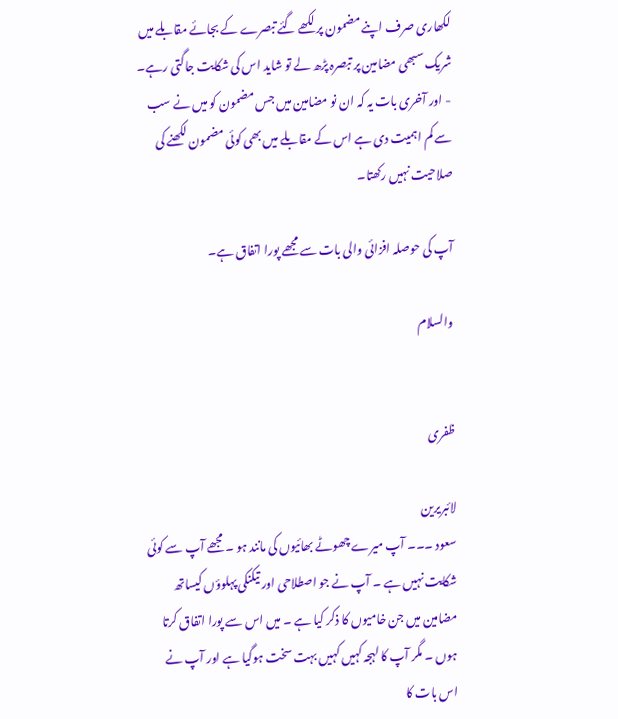لکھاری صرف اپنے مضمون پر لکھے گئے تبصرے کے بجائے مقابلے میں شریک سبھی مضامین پر تبصرہ پڑھ لے تو شاید اس کی شکایت جاگتی رہے۔
- اور آخری بات یہ کہ ان نو مضامین میں جس مضمون کو میں نے سب سے کم اہمیت دی ہے اس کے مقابلے میں بھی کوئی مضمون لکھنے کی صلاحیت نہیں رکھتا۔

آپ کی حوصلہ افزائی والی بات سے مجھے پورا اتفاق ہے۔

والسلام


ظفری

لائبریرین
سعود ۔۔۔ آپ میرے چھوٹے بھائیوں کی مانند ہو ۔ مجھے آپ سے کوئی شکایت نہیں ہے ۔ آپ نے جو اصطلاحی اور تیکنکی پہلوؤں کیساتھ مضامین میں جن خامیوں کا ذکر کیا ہے ۔ میں اس سے پورا اتفاق کرتا ہوں ۔ مگر آپ کا لہجہ کہیں کہیں بہت سخت ہوگیا ہے اور آپ نے اس بات کا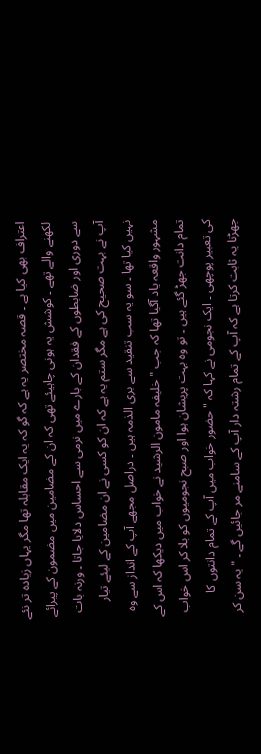اعتراف بھی کیا ہے ۔ قصہ مختصر یہ ہے کہ گو کہ یہ ایک مقابلہ تھا مگر یہاں زیادہ تر نئے لکھنے والے تھے ۔ کوشش یہ ہونی چاہیئے تھی کہ ان کے مضامین میں مضمون کے پیرائے سے دوری اور ضابطوں کے فقدان کے بارے میں نرمی سے احساس دلایا جاتا ۔ ورنہ بات آپ نے بہت صحیح کی ہے مگر ستم یہ ہے کہ ان کو کسی نے ان مضامین کے لیئے تیار نہیں کیا تھا ۔ سو یہ سب تنقید سے بری الذمہ ہیں‌ ۔ دراصل مجھے آپ کے انداز سے وہ مشہور واقعہ یاد آگیا تھا کہ جب " خلیفہ مامون الرشید نے خواب میں دیکھا کہ اس کے تمام دانت جھڑ گئے ہیں ۔ تو وہ بہت پریشان ہوا اور صبح نجومیوں کو بلا کر اس خواب کی تعبیر پوچھی ۔ ایک نجومی نے کہا کہ " حضور خواب میں آپ کے تمام دانتوں کا جھڑنا یہ ثابت کرتا ہے کہ آپ کے تمام رشتہ دار آپ کے سامنے مر جائیں گے ۔ " یہ سن کر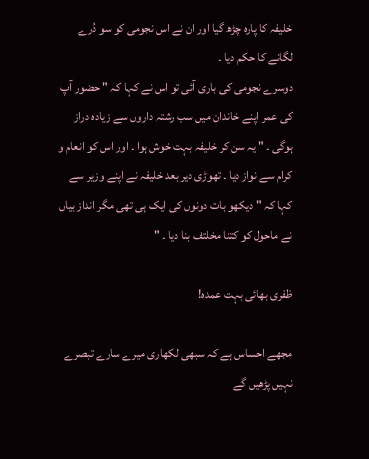خلیفہ کا پارہ چڑھ گیا اور ان نے اس نجومی کو سو دُرے لگانے کا حکم دیا ۔
دوسرے نجومی کی باری آئی تو اس نے کہا کہ " حضور آپ کی عمر اپنے خاندان میں سب رشتہ داروں سے زیادہ دراز ہوگی ۔ " یہ سن کر خلیفہ بہت خوش ہوا ۔ اور اس کو انعام و کرام سے نواز دیا ۔ تھوڑی دیر بعد خلیفہ نے اپنے وزیر سے کہا کہ " دیکھو بات دونوں کی ایک ہی تھی مگر انداز بیاں نے ماحول کو کتنا مخلتف بنا دیا ۔ "

ظفری بھائی بہت عمدہ!

مجھے احساس ہے کہ سبھی لکھاری میرے سارے تبصرے نہیں پڑھیں گے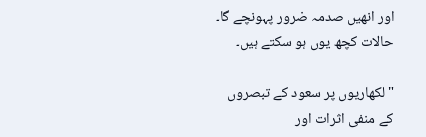اور انھیں صدمہ ضرور پہونچے گا۔ حالات کچھ یوں ہو سکتے ہیں۔

"لکھاریوں پر سعود کے تبصروں کے منفی اثرات اور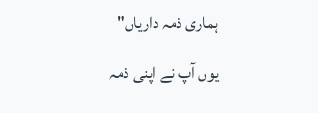ہماری ذمہ داریاں"

یوں آپ نے اپنی ذمہ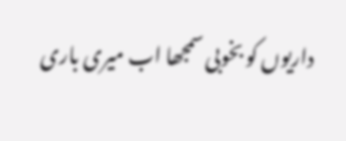داریوں کو بخوبی سمجھا اب میری باری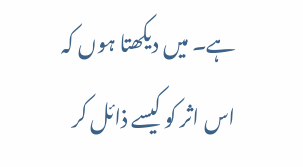ہے۔ میں دیکھتا ہوں کہ اس اثر کو کیسے ذائل کر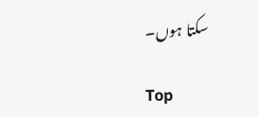سکتا ہوں۔

Top